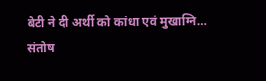बेटी ने दी अर्थी को कांधा एवं मुखाग्नि…
संतोष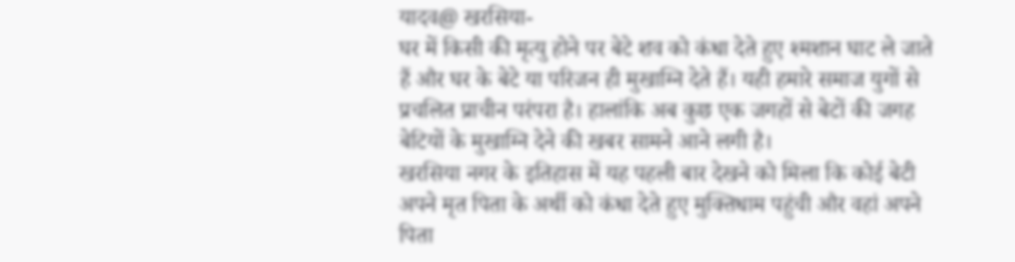यादव@ खरसिया-
घर में किसी की मृत्यु होने पर बेटे शव को कंधा देते हुए श्मशान घाट ले जाते हैं और घर के बेटे या परिजन ही मुखाग्नि देते हैं। यही हमारे समाज युगों से प्रचलित प्राचीन परंपरा है। हालांकि अब कुछ एक जगहों से बेटों की जगह बेटियों के मुखाग्नि देने की खबर सामने आने लगी है।
खरसिया नगर के इतिहास में यह पहली बार देखने को मिला कि कोई बेटी अपने मृत पिता के अर्थी को कंधा देते हुए मुक्तिधाम पहुंची और वहां अपने पिता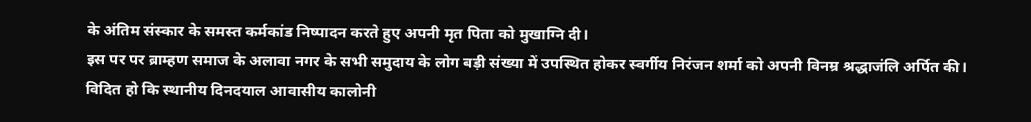के अंतिम संस्कार के समस्त कर्मकांड निष्पादन करते हुए अपनी मृत पिता को मुखाग्नि दी।
इस पर पर ब्राम्हण समाज के अलावा नगर के सभी समुदाय के लोग बड़ी संख्या में उपस्थित होकर स्वर्गीय निरंजन शर्मा को अपनी विनम्र श्रद्धाजंलि अर्पित की।
विदित हो कि स्थानीय दिनदयाल आवासीय कालोनी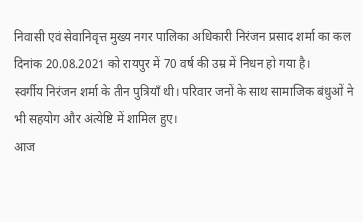निवासी एवं सेवानिवृत्त मुख्य नगर पालिका अधिकारी निरंजन प्रसाद शर्मा का कल दिनांक 20.08.2021 को रायपुर में 70 वर्ष की उम्र में निधन हो गया है।
स्वर्गीय निरंजन शर्मा के तीन पुत्रियॉं थी। परिवार जनों के साथ सामाजिक बंधुओं ने भी सहयोग और अंत्येष्टि में शामिल हुए।
आज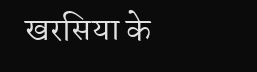खरसिया के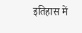इतिहास में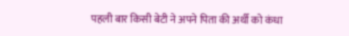पहली बार किसी बेटी ने अपने पिता की अर्थी को कंधा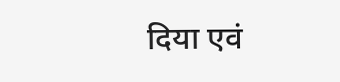दिया एवं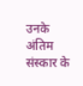उनके अंतिम संस्कार के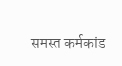समस्त कर्मकांड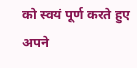को स्वयं पूर्ण करते हुए अपने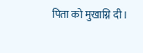पिता को मुखाग्नि दी।